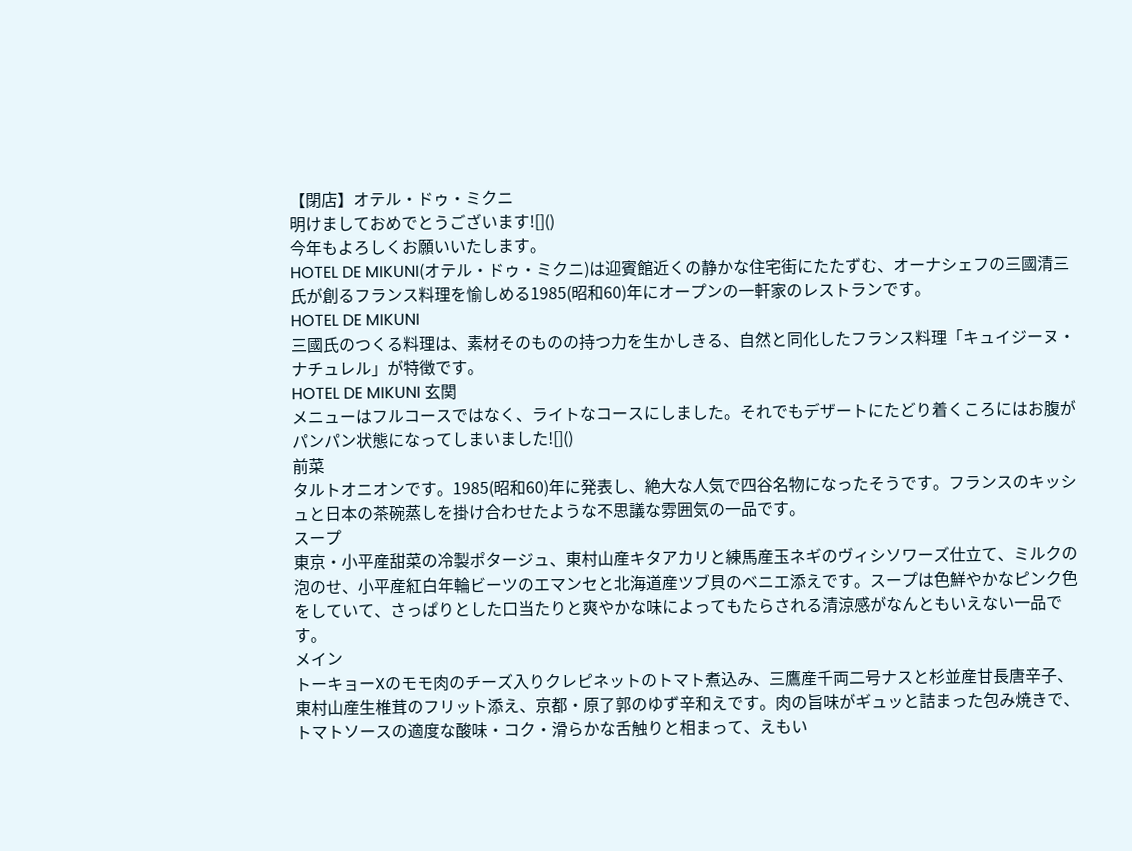【閉店】オテル・ドゥ・ミクニ
明けましておめでとうございます![]()
今年もよろしくお願いいたします。
HOTEL DE MIKUNI(オテル・ドゥ・ミクニ)は迎賓館近くの静かな住宅街にたたずむ、オーナシェフの三國清三氏が創るフランス料理を愉しめる1985(昭和60)年にオープンの一軒家のレストランです。
HOTEL DE MIKUNI
三國氏のつくる料理は、素材そのものの持つ力を生かしきる、自然と同化したフランス料理「キュイジーヌ・ナチュレル」が特徴です。
HOTEL DE MIKUNI 玄関
メニューはフルコースではなく、ライトなコースにしました。それでもデザートにたどり着くころにはお腹がパンパン状態になってしまいました![]()
前菜
タルトオニオンです。1985(昭和60)年に発表し、絶大な人気で四谷名物になったそうです。フランスのキッシュと日本の茶碗蒸しを掛け合わせたような不思議な雰囲気の一品です。
スープ
東京・小平産甜菜の冷製ポタージュ、東村山産キタアカリと練馬産玉ネギのヴィシソワーズ仕立て、ミルクの泡のせ、小平産紅白年輪ビーツのエマンセと北海道産ツブ貝のベニエ添えです。スープは色鮮やかなピンク色をしていて、さっぱりとした口当たりと爽やかな味によってもたらされる清涼感がなんともいえない一品です。
メイン
トーキョーXのモモ肉のチーズ入りクレピネットのトマト煮込み、三鷹産千両二号ナスと杉並産甘長唐辛子、東村山産生椎茸のフリット添え、京都・原了郭のゆず辛和えです。肉の旨味がギュッと詰まった包み焼きで、トマトソースの適度な酸味・コク・滑らかな舌触りと相まって、えもい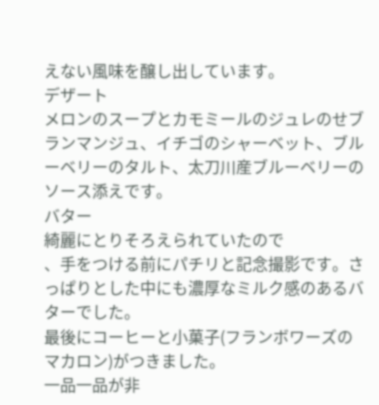えない風味を醸し出しています。
デザート
メロンのスープとカモミールのジュレのせブランマンジュ、イチゴのシャーベット、ブルーベリーのタルト、太刀川産ブルーベリーのソース添えです。
バター
綺麗にとりそろえられていたので
、手をつける前にパチリと記念撮影です。さっぱりとした中にも濃厚なミルク感のあるバターでした。
最後にコーヒーと小菓子(フランボワーズのマカロン)がつきました。
一品一品が非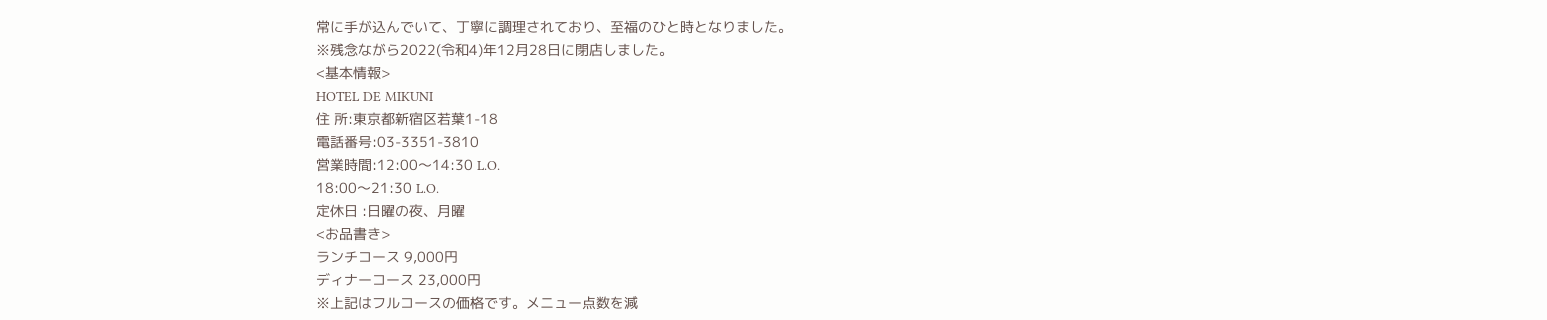常に手が込んでいて、丁寧に調理されており、至福のひと時となりました。
※残念ながら2022(令和4)年12月28日に閉店しました。
<基本情報>
HOTEL DE MIKUNI
住 所:東京都新宿区若葉1-18
電話番号:03-3351-3810
営業時間:12:00〜14:30 L.O.
18:00〜21:30 L.O.
定休日 :日曜の夜、月曜
<お品書き>
ランチコース 9,000円
ディナーコース 23,000円
※上記はフルコースの価格です。メニュー点数を減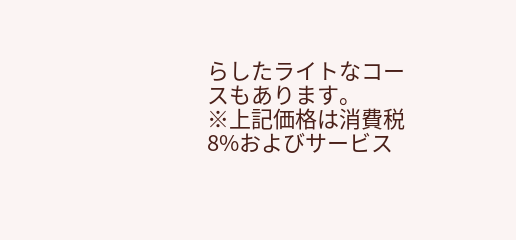らしたライトなコースもあります。
※上記価格は消費税8%およびサービス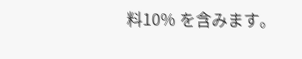料10% を含みます。